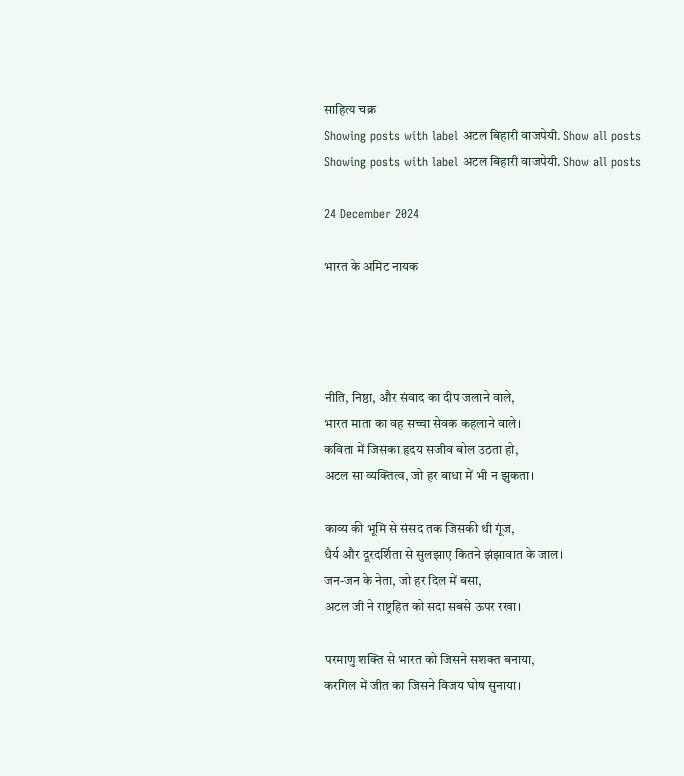साहित्य चक्र
Showing posts with label अटल बिहारी वाजपेयी. Show all posts
Showing posts with label अटल बिहारी वाजपेयी. Show all posts

24 December 2024

भारत के अमिट नायक




नीति, निष्ठा, और संवाद का दीप जलाने वाले,
भारत माता का वह सच्चा सेवक कहलाने वाले।
कविता में जिसका हृदय सजीव बोल उठता हो,
अटल सा व्यक्तित्व, जो हर बाधा में भी न झुकता।

काव्य की भूमि से संसद तक जिसकी थी गूंज,
धैर्य और दूरदर्शिता से सुलझाए कितने झंझावात के जाल।
जन-जन के नेता, जो हर दिल में बसा,
अटल जी ने राष्ट्रहित को सदा सबसे ऊपर रखा।

परमाणु शक्ति से भारत को जिसने सशक्त बनाया,
करगिल में जीत का जिसने विजय घोष सुनाया।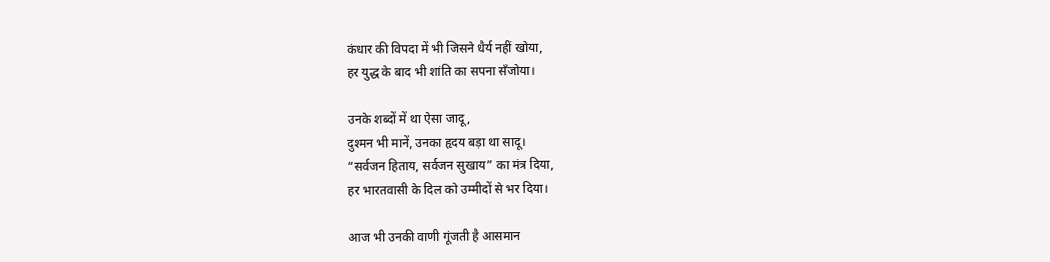कंधार की विपदा में भी जिसने धैर्य नहीं खोया,
हर युद्ध के बाद भी शांति का सपना सँजोया।

उनके शब्दों में था ऐसा जादू,
दुश्मन भी मानें, उनका हृदय बड़ा था सादू।
“सर्वजन हिताय, सर्वजन सुखाय” का मंत्र दिया,
हर भारतवासी के दिल को उम्मीदों से भर दिया।

आज भी उनकी वाणी गूंजती है आसमान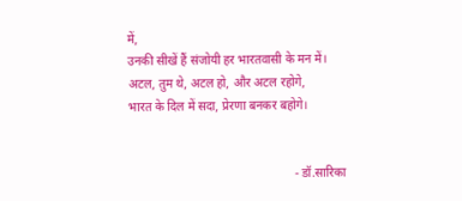में,
उनकी सीखें हैं संजोयी हर भारतवासी के मन में।
अटल, तुम थे, अटल हो, और अटल रहोगे,
भारत के दिल में सदा, प्रेरणा बनकर बहोगे।


                                                     - डॉ.सारिका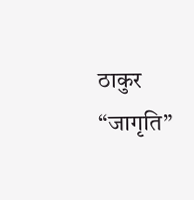ठाकुर “जागृति”